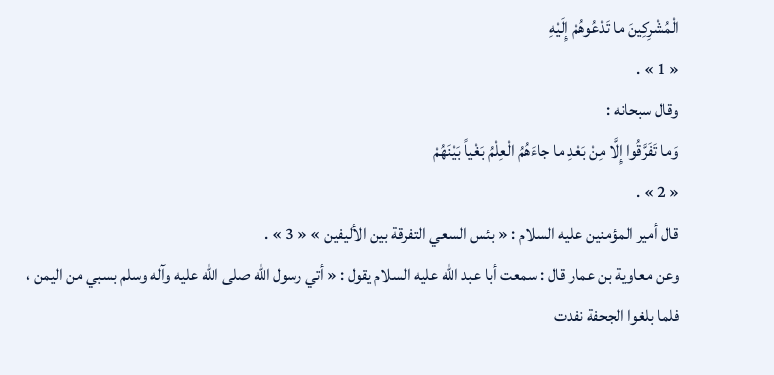الْمُشْرِكِينَ ما تَدْعُوهُمْ إِلَيْهِ
« 1 » .
وقال سبحانه :
وَما تَفَرَّقُوا إِلَّا مِنْ بَعْدِ ما جاءَهُمُ الْعِلْمُ بَغْياً بَيْنَهُمْ
« 2 » .
قال أمير المؤمنين عليه السلام : « بئس السعي التفرقة بين الأليفين » « 3 » .
وعن معاوية بن عمار قال : سمعت أبا عبد الله عليه السلام يقول : « أتي رسول الله صلى الله عليه وآله وسلم بسبي من اليمن ، فلما بلغوا الجحفة نفدت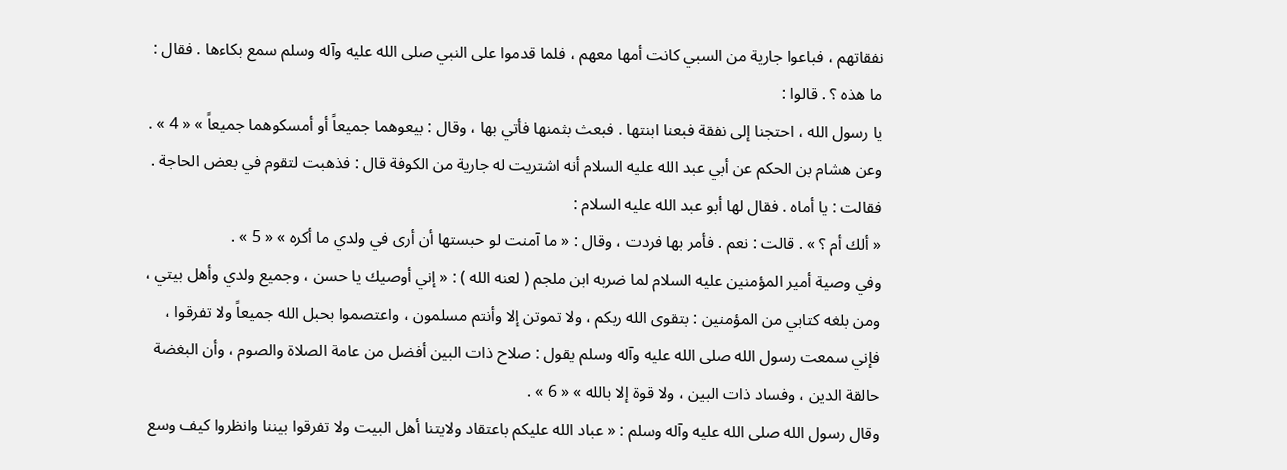نفقاتهم ، فباعوا جارية من السبي كانت أمها معهم ، فلما قدموا على النبي صلى الله عليه وآله وسلم سمع بكاءها . فقال : ما هذه ؟ . قالوا :
يا رسول الله ، احتجنا إلى نفقة فبعنا ابنتها . فبعث بثمنها فأتي بها ، وقال : بيعوهما جميعاً أو أمسكوهما جميعاً » « 4 » .
وعن هشام بن الحكم عن أبي عبد الله عليه السلام أنه اشتريت له جارية من الكوفة قال : فذهبت لتقوم في بعض الحاجة . فقالت : يا أماه . فقال لها أبو عبد الله عليه السلام :
« ألك أم ؟ » . قالت : نعم . فأمر بها فردت ، وقال : « ما آمنت لو حبستها أن أرى في ولدي ما أكره » « 5 » .
وفي وصية أمير المؤمنين عليه السلام لما ضربه ابن ملجم ( لعنه الله ) : « إني أوصيك يا حسن ، وجميع ولدي وأهل بيتي ، ومن بلغه كتابي من المؤمنين : بتقوى الله ربكم ، ولا تموتن إلا وأنتم مسلمون ، واعتصموا بحبل الله جميعاً ولا تفرقوا ، فإني سمعت رسول الله صلى الله عليه وآله وسلم يقول : صلاح ذات البين أفضل من عامة الصلاة والصوم ، وأن البغضة حالقة الدين ، وفساد ذات البين ، ولا قوة إلا بالله » « 6 » .
وقال رسول الله صلى الله عليه وآله وسلم : « عباد الله عليكم باعتقاد ولايتنا أهل البيت ولا تفرقوا بيننا وانظروا كيف وسع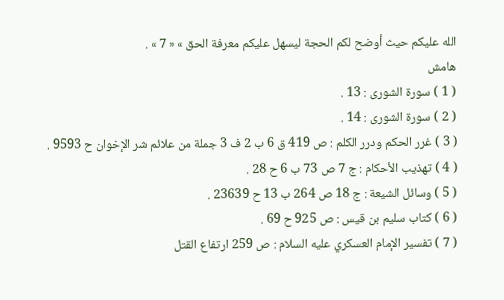الله عليكم حيث أوضح لكم الحجة ليسهل عليكم معرفة الحق » « 7 » .
هامش
( 1 ) سورة الشورى : 13 .
( 2 ) سورة الشورى : 14 .
( 3 ) غرر الحكم ودرر الكلم : ص 419 ق 6 ب 2 ف 3 جملة من علائم شر الإخوان ح 9593 .
( 4 ) تهذيب الأحكام : ج 7 ص 73 ب 6 ح 28 .
( 5 ) وسائل الشيعة : ج 18 ص 264 ب 13 ح 23639 .
( 6 ) كتاب سليم بن قيس : ص 925 ح 69 .
( 7 ) تفسير الإمام العسكري عليه السلام : ص 259 ارتفاع القتل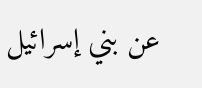عن بني إسرائيل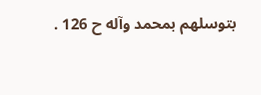بتوسلهم بمحمد وآله ح 126 .